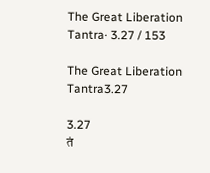The Great Liberation Tantra· 3.27 / 153

The Great Liberation Tantra3.27

3.27
तं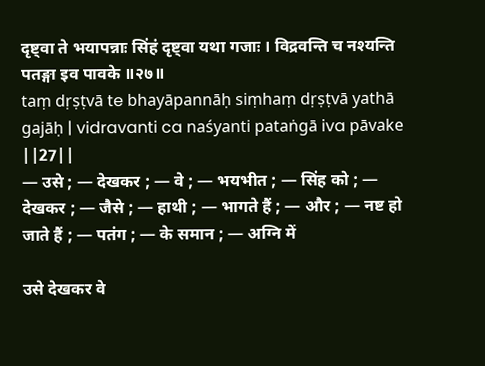दृष्ट्वा ते भयापन्नाः सिंहं दृष्ट्वा यथा गजाः । विद्रवन्ति च नश्यन्ति पतङ्गा इव पावके ॥२७॥
taṃ dṛṣṭvā te bhayāpannāḥ siṃhaṃ dṛṣṭvā yathā gajāḥ | vidravanti ca naśyanti pataṅgā iva pāvake ||27||
— उसे ; — देखकर ; — वे ; — भयभीत ; — सिंह को ; — देखकर ; — जैसे ; — हाथी ; — भागते हैं ; — और ; — नष्ट हो जाते हैं ; — पतंग ; — के समान ; — अग्नि में

उसे देखकर वे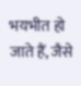भयभीत हो जाते हैं, जैसे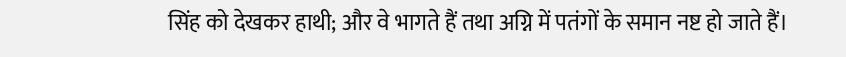सिंह को देखकर हाथी; और वे भागते हैं तथा अग्नि में पतंगों के समान नष्ट हो जाते हैं।